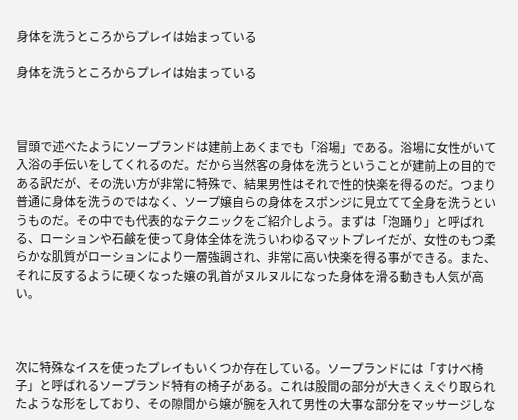身体を洗うところからプレイは始まっている

身体を洗うところからプレイは始まっている



冒頭で述べたようにソープランドは建前上あくまでも「浴場」である。浴場に女性がいて入浴の手伝いをしてくれるのだ。だから当然客の身体を洗うということが建前上の目的である訳だが、その洗い方が非常に特殊で、結果男性はそれで性的快楽を得るのだ。つまり普通に身体を洗うのではなく、ソープ嬢自らの身体をスポンジに見立てて全身を洗うというものだ。その中でも代表的なテクニックをご紹介しよう。まずは「泡踊り」と呼ばれる、ローションや石鹸を使って身体全体を洗ういわゆるマットプレイだが、女性のもつ柔らかな肌質がローションにより一層強調され、非常に高い快楽を得る事ができる。また、それに反するように硬くなった嬢の乳首がヌルヌルになった身体を滑る動きも人気が高い。



次に特殊なイスを使ったプレイもいくつか存在している。ソープランドには「すけべ椅子」と呼ばれるソープランド特有の椅子がある。これは股間の部分が大きくえぐり取られたような形をしており、その隙間から嬢が腕を入れて男性の大事な部分をマッサージしな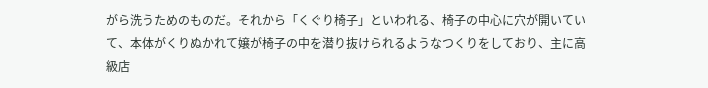がら洗うためのものだ。それから「くぐり椅子」といわれる、椅子の中心に穴が開いていて、本体がくりぬかれて嬢が椅子の中を潜り抜けられるようなつくりをしており、主に高級店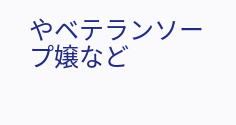やベテランソープ嬢など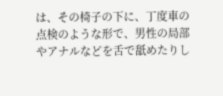は、その椅子の下に、丁度車の点検のような形で、男性の局部やアナルなどを舌で舐めたりし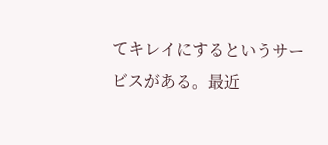てキレイにするというサービスがある。最近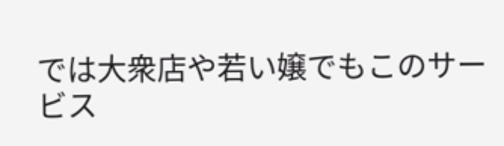では大衆店や若い嬢でもこのサービス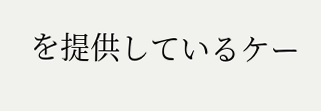を提供しているケー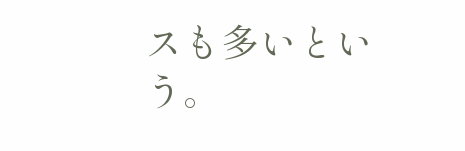スも多いという。